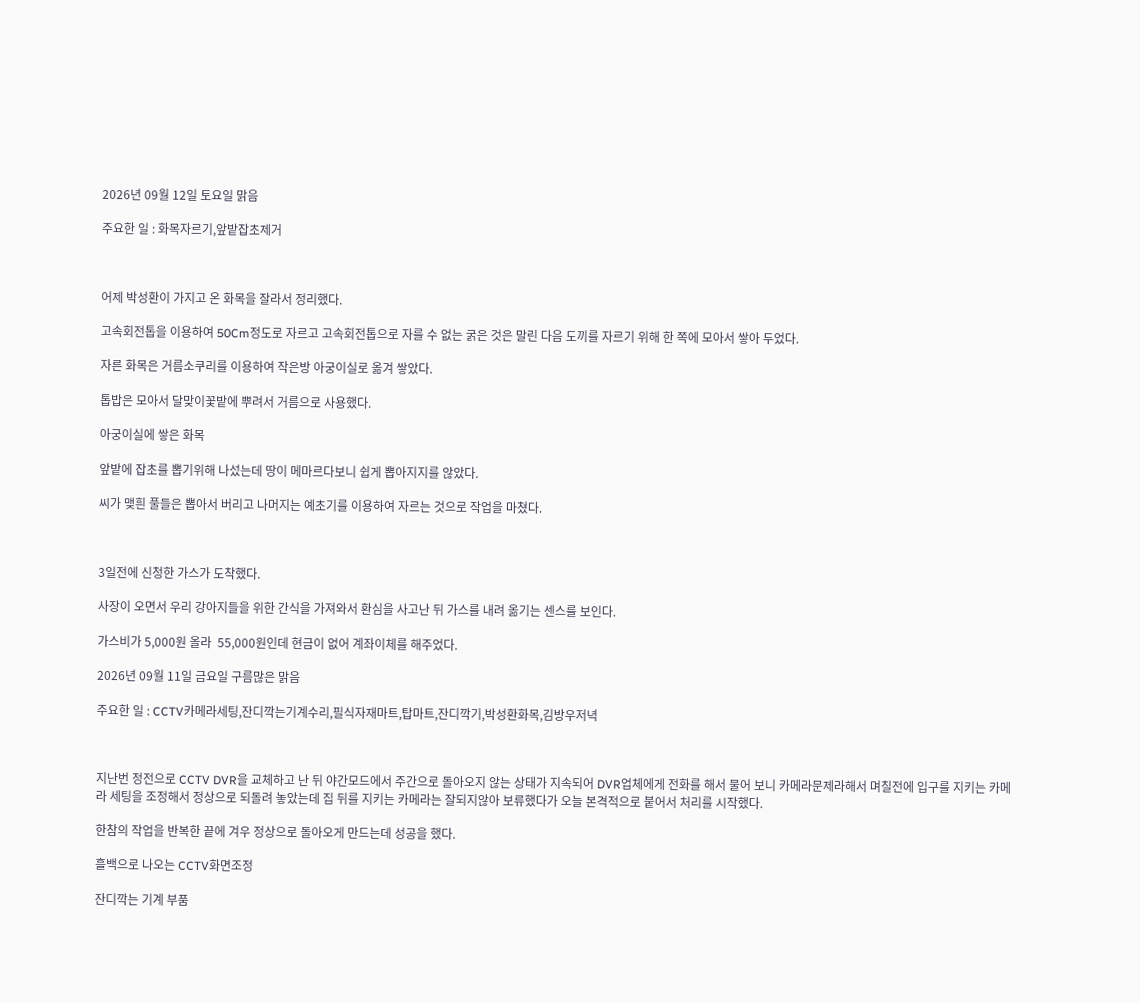2026년 09월 12일 토요일 맑음

주요한 일 : 화목자르기,앞밭잡초제거



어제 박성환이 가지고 온 화목을 잘라서 정리했다.

고속회전톱을 이용하여 50Cm정도로 자르고 고속회전톱으로 자를 수 없는 굵은 것은 말린 다음 도끼를 자르기 위해 한 쪽에 모아서 쌓아 두었다.

자른 화목은 거름소쿠리를 이용하여 작은방 아궁이실로 옮겨 쌓았다.

톱밥은 모아서 달맞이꽃밭에 뿌려서 거름으로 사용했다.

아궁이실에 쌓은 화목

앞밭에 잡초를 뽑기위해 나섰는데 땅이 메마르다보니 쉽게 뽑아지지를 않았다.

씨가 맺흰 풀들은 뽑아서 버리고 나머지는 예초기를 이용하여 자르는 것으로 작업을 마쳤다.



3일전에 신청한 가스가 도착했다.

사장이 오면서 우리 강아지들을 위한 간식을 가져와서 환심을 사고난 뒤 가스를 내려 옮기는 센스를 보인다.

가스비가 5,000원 올라  55,000원인데 현금이 없어 계좌이체를 해주었다.

2026년 09월 11일 금요일 구름많은 맑음

주요한 일 : CCTV카메라세팅,잔디깍는기계수리,필식자재마트,탑마트,잔디깍기,박성환화목,김방우저녁



지난번 정전으로 CCTV DVR을 교체하고 난 뒤 야간모드에서 주간으로 돌아오지 않는 상태가 지속되어 DVR업체에게 전화를 해서 물어 보니 카메라문제라해서 며칠전에 입구를 지키는 카메라 세팅을 조정해서 정상으로 되돌려 놓았는데 집 뒤를 지키는 카메라는 잘되지않아 보류했다가 오늘 본격적으로 붙어서 처리를 시작했다.

한참의 작업을 반복한 끝에 겨우 정상으로 돌아오게 만드는데 성공을 했다.

흘백으로 나오는 CCTV화면조정

잔디깍는 기계 부품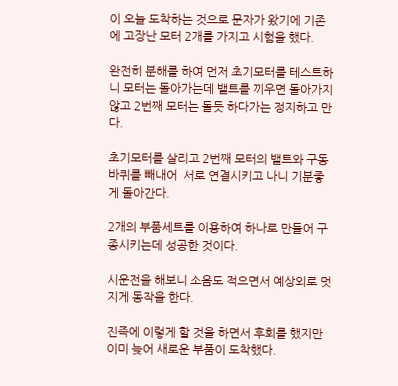이 오늘 도착하는 것으로 문자가 왔기에 기존에 고장난 모터 2개를 가지고 시험을 했다.

완전히 분해를 하여 먼저 초기모터를 테스트하니 모터는 돌아가는데 밸트를 끼우면 돌아가지않고 2번째 모터는 돌듯 하다가는 정지하고 만다.

초기모터를 살리고 2번째 모터의 밸트와 구동바퀴를 빼내어  서로 연결시키고 나니 기분좋게 돌아간다.

2개의 부품세트를 이용하여 하나로 만들어 구종시키는데 성공한 것이다.

시운전을 해보니 소음도 적으면서 예상외로 멋지게 동작을 한다.

진즉에 이렇게 할 것을 하면서 후회를 했지만 이미 늦어 새로운 부품이 도착했다.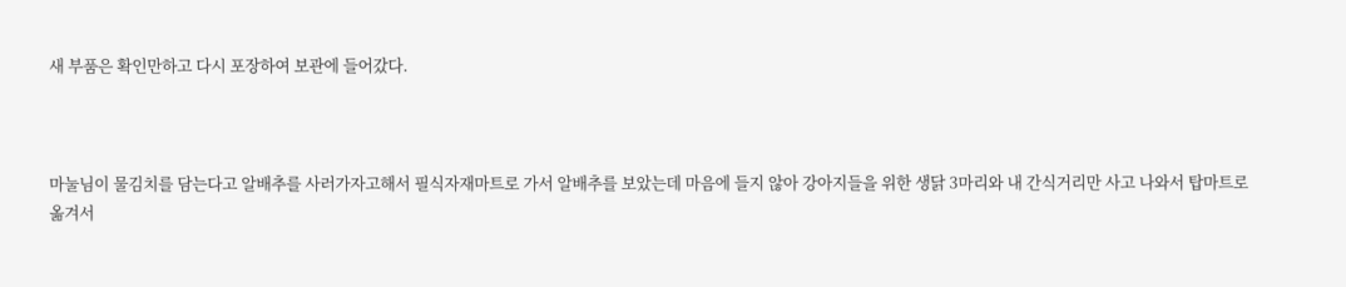새 부품은 확인만하고 다시 포장하여 보관에 들어갔다.



마눌님이 물김치를 담는다고 알배추를 사러가자고해서 필식자재마트로 가서 알배추를 보았는데 마음에 들지 않아 강아지들을 위한 생닭 3마리와 내 간식거리만 사고 나와서 탑마트로 옮겨서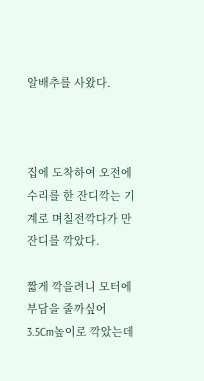알배추를 사왔다.



집에 도착하여 오전에 수리를 한 잔디깍는 기계로 며칠전깍다가 만 잔디를 깍았다.

짧게 깍을려니 모터에 부담을 줄까싶어 3.5Cm높이로 깍았는데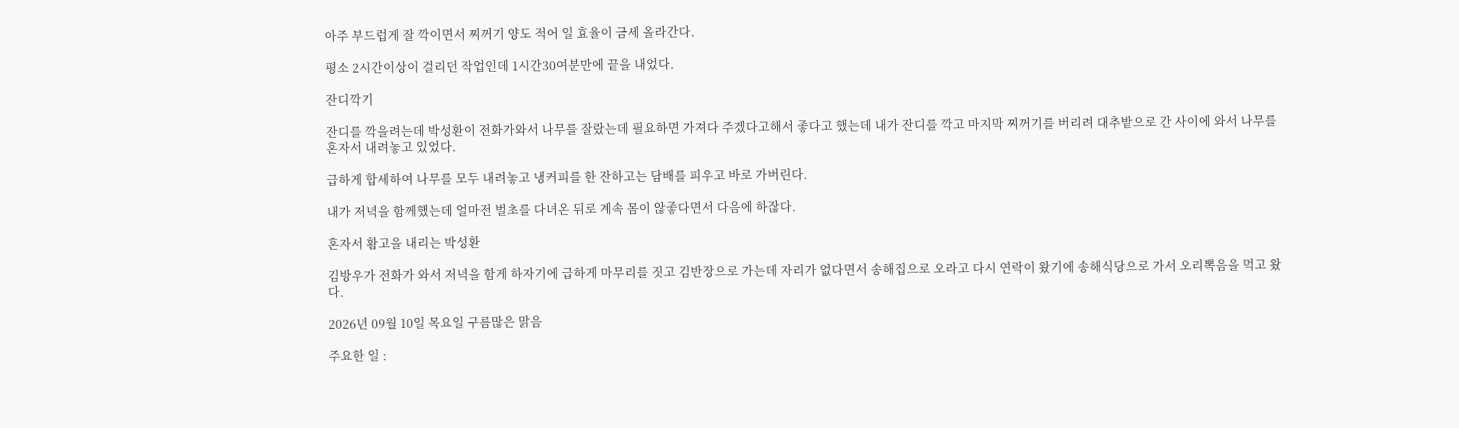아주 부드럽게 잘 깍이면서 찌꺼기 양도 적어 일 효율이 금세 올라간다.

평소 2시간이상이 걸리던 작업인데 1시간30여분만에 끝을 내었다.

잔디깍기

잔디를 깍을려는데 박성환이 전화가와서 나무를 잘랐는데 필요하면 가져다 주겠다고해서 좋다고 했는데 내가 잔디를 깍고 마지막 찌꺼기를 버리려 대추밭으로 간 사이에 와서 나무를 혼자서 내려놓고 있었다.

급하게 합세하여 나무를 모두 내려놓고 냉커피를 한 잔하고는 담배를 피우고 바로 가버린다.

내가 저녁을 함께했는데 얼마전 벌초를 다녀온 뒤로 계속 몸이 않좋다면서 다음에 하잖다.

혼자서 홤고을 내리는 박성환

김방우가 전화가 와서 저녁을 함게 하자기에 급하게 마무리를 짓고 김반장으로 가는데 자리가 없다면서 송해집으로 오라고 다시 연락이 왔기에 송해식당으로 가서 오리뽁음을 먹고 왔다.

2026년 09월 10일 목요일 구름많은 맑음

주요한 일 :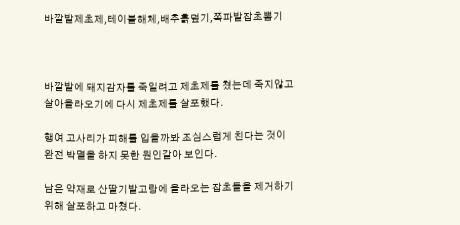바깥밭제초제,테이블해체,배추흙덮기,쪽파밭잡초뽑기



바깥밭에 돼지감자를 죽일려고 제초제를 쳤는데 죽지않고 살아올라오기에 다시 제초제를 살포했다.

행여 고사리가 피해를 입을까봐 조심스럽게 친다는 것이 완전 박멸을 하지 못한 원인같아 보인다.

남은 약재로 산딸기밭고랑에 올라오는 잡초들을 제거하기 위해 살포하고 마쳤다.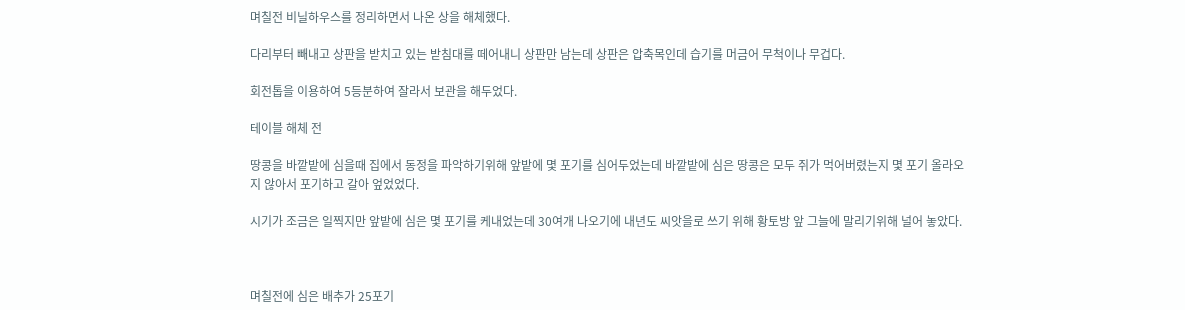며칠전 비닐하우스를 정리하면서 나온 상을 해체했다.

다리부터 빼내고 상판을 받치고 있는 받침대를 떼어내니 상판만 남는데 상판은 압축목인데 습기를 머금어 무척이나 무겁다.

회전톱을 이용하여 5등분하여 잘라서 보관을 해두었다.

테이블 해체 전

땅콩을 바깥밭에 심을때 집에서 동정을 파악하기위해 앞밭에 몇 포기를 심어두었는데 바깥밭에 심은 땅콩은 모두 쥐가 먹어버렸는지 몇 포기 올라오지 않아서 포기하고 갈아 엎었었다.

시기가 조금은 일찍지만 앞밭에 심은 몇 포기를 케내었는데 30여개 나오기에 내년도 씨앗을로 쓰기 위해 황토방 앞 그늘에 말리기위해 널어 놓았다.



며칠전에 심은 배추가 25포기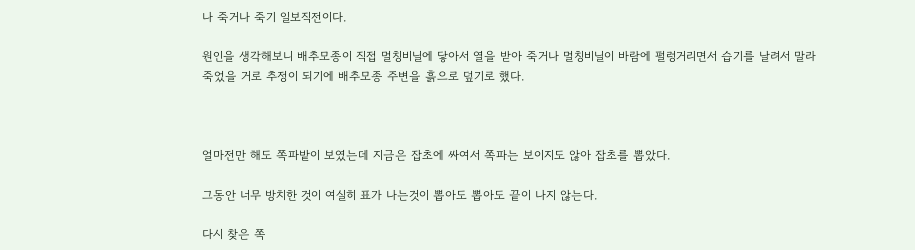나 죽거나 죽기 일보직전이다.

원인을 생각해보니 배추모종이 직접 멀칭비닐에 닿아서 열을 받아 죽거나 멀칭비닐이 바람에 펄렁거리면서 습기를 날려서 말라 죽었을 거로 추정이 되기에 배추모종 주변을 흙으로 덮기로 했다.



얼마전만 해도 쪽파밭이 보였는데 지금은 잡초에 싸여서 쪽파는 보이지도 않아 잡초를 뽑았다.

그동안 너무 방치한 것이 여실히 표가 나는것이 뽑아도 뽑아도 끝이 나지 않는다.

다시 찾은 쪽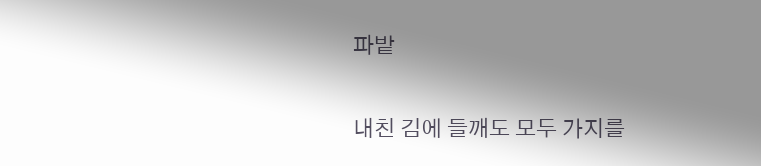파밭

내친 김에 들깨도 모두 가지를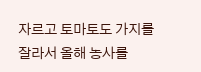자르고 토마토도 가지를 잘라서 올해 농사를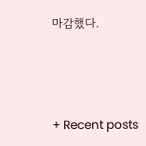마감했다.



+ Recent posts